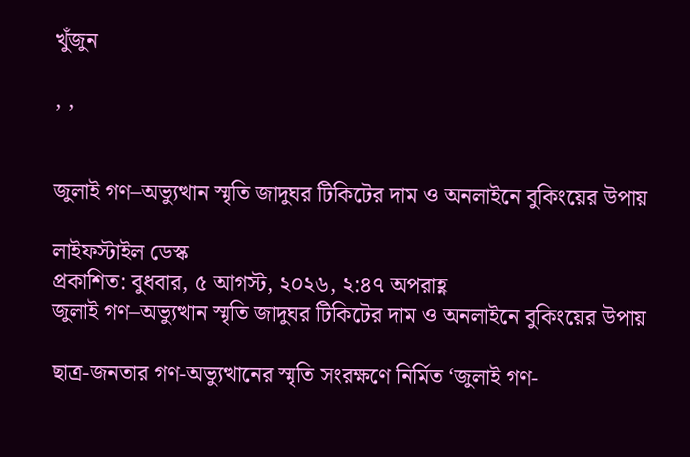খুঁজুন

, ,


জুলাই গণ–অভ্যুত্থান স্মৃতি জাদুঘর টিকিটের দাম ও অনলাইনে বুকিংয়ের উপায়

লাইফস্টাইল ডেস্ক
প্রকাশিত: বুধবার, ৫ আগস্ট, ২০২৬, ২:৪৭ অপরাহ্ণ
জুলাই গণ–অভ্যুত্থান স্মৃতি জাদুঘর টিকিটের দাম ও অনলাইনে বুকিংয়ের উপায়

ছাত্র-জনতার গণ-অভ্যুত্থানের স্মৃতি সংরক্ষণে নির্মিত ‘জুলাই গণ-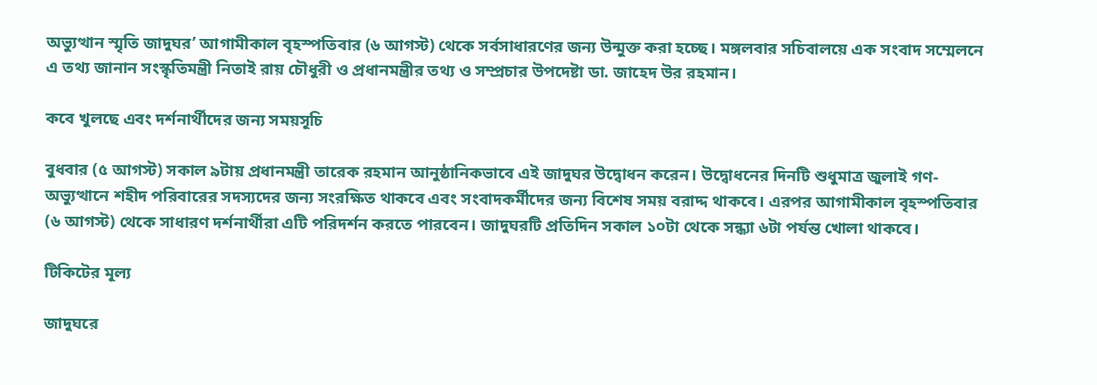অভ্যুত্থান স্মৃতি জাদুঘর’ আগামীকাল বৃহস্পতিবার (৬ আগস্ট) থেকে সর্বসাধারণের জন্য উন্মুক্ত করা হচ্ছে। মঙ্গলবার সচিবালয়ে এক সংবাদ সম্মেলনে এ তথ্য জানান সংস্কৃতিমন্ত্রী নিতাই রায় চৌধুরী ও প্রধানমন্ত্রীর তথ্য ও সম্প্রচার উপদেষ্টা ডা. জাহেদ উর রহমান।

কবে খুলছে এবং দর্শনার্থীদের জন্য সময়সূচি

বুধবার (৫ আগস্ট) সকাল ৯টায় প্রধানমন্ত্রী তারেক রহমান আনুষ্ঠানিকভাবে এই জাদুঘর উদ্বোধন করেন। উদ্বোধনের দিনটি শুধুমাত্র জুলাই গণ-অভ্যুত্থানে শহীদ পরিবারের সদস্যদের জন্য সংরক্ষিত থাকবে এবং সংবাদকর্মীদের জন্য বিশেষ সময় বরাদ্দ থাকবে। এরপর আগামীকাল বৃহস্পতিবার (৬ আগস্ট) থেকে সাধারণ দর্শনার্থীরা এটি পরিদর্শন করতে পারবেন। জাদুঘরটি প্রতিদিন সকাল ১০টা থেকে সন্ধ্যা ৬টা পর্যন্ত খোলা থাকবে।

টিকিটের মূল্য

জাদুঘরে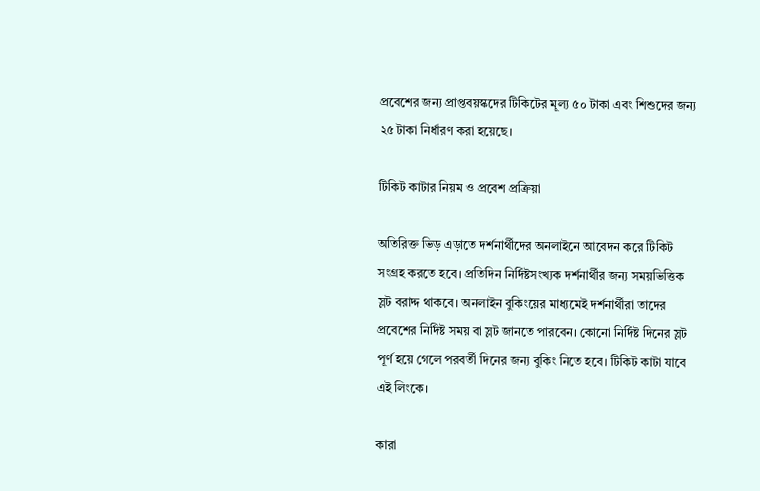প্রবেশের জন্য প্রাপ্তবয়স্কদের টিকিটের মূল্য ৫০ টাকা এবং শিশুদের জন্য ২৫ টাকা নির্ধারণ করা হয়েছে।

টিকিট কাটার নিয়ম ও প্রবেশ প্রক্রিয়া

অতিরিক্ত ভিড় এড়াতে দর্শনার্থীদের অনলাইনে আবেদন করে টিকিট সংগ্রহ করতে হবে। প্রতিদিন নির্দিষ্টসংখ্যক দর্শনার্থীর জন্য সময়ভিত্তিক স্লট বরাদ্দ থাকবে। অনলাইন বুকিংয়ের মাধ্যমেই দর্শনার্থীরা তাদের প্রবেশের নির্দিষ্ট সময় বা স্লট জানতে পারবেন। কোনো নির্দিষ্ট দিনের স্লট পূর্ণ হয়ে গেলে পরবর্তী দিনের জন্য বুকিং নিতে হবে। টিকিট কাটা যাবে এই লিংকে।

কারা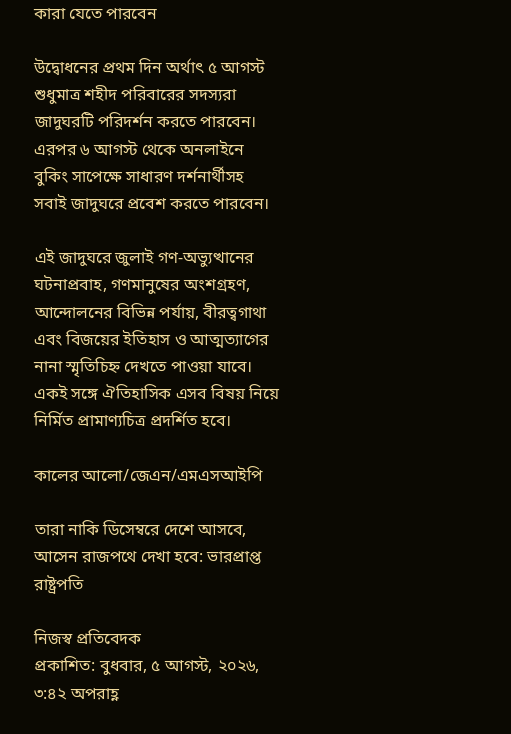কারা যেতে পারবেন

উদ্বোধনের প্রথম দিন অর্থাৎ ৫ আগস্ট শুধুমাত্র শহীদ পরিবারের সদস্যরা জাদুঘরটি পরিদর্শন করতে পারবেন। এরপর ৬ আগস্ট থেকে অনলাইনে বুকিং সাপেক্ষে সাধারণ দর্শনার্থীসহ সবাই জাদুঘরে প্রবেশ করতে পারবেন।

এই জাদুঘরে জুলাই গণ-অভ্যুত্থানের ঘটনাপ্রবাহ, গণমানুষের অংশগ্রহণ, আন্দোলনের বিভিন্ন পর্যায়, বীরত্বগাথা এবং বিজয়ের ইতিহাস ও আত্মত্যাগের নানা স্মৃতিচিহ্ন দেখতে পাওয়া যাবে। একই সঙ্গে ঐতিহাসিক এসব বিষয় নিয়ে নির্মিত প্রামাণ্যচিত্র প্রদর্শিত হবে।

কালের আলো/জেএন/এমএসআইপি

তারা নাকি ডিসেম্বরে দেশে আসবে, আসেন রাজপথে দেখা হবে: ভারপ্রাপ্ত রাষ্ট্রপতি

নিজস্ব প্রতিবেদক
প্রকাশিত: বুধবার, ৫ আগস্ট, ২০২৬, ৩:৪২ অপরাহ্ণ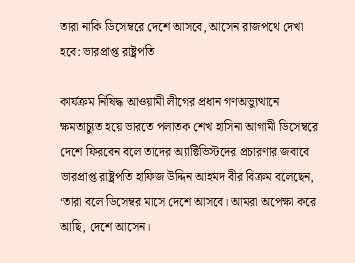তারা নাকি ডিসেম্বরে দেশে আসবে, আসেন রাজপথে দেখা হবে: ভারপ্রাপ্ত রাষ্ট্রপতি

কার্যক্রম নিষিদ্ধ আওয়ামী লীগের প্রধান গণঅভ্যুত্থানে ক্ষমতাচ্যুত হয়ে ভারতে পলাতক শেখ হাসিনা আগামী ডিসেম্বরে দেশে ফিরবেন বলে তাদের অ্যাক্টিভিস্টদের প্রচারণার জবাবে ভারপ্রাপ্ত রাষ্ট্রপতি হাফিজ উদ্দিন আহমদ বীর বিক্রম বলেছেন, ‘তারা বলে ডিসেম্বর মাসে দেশে আসবে। আমরা অপেক্ষা করে আছি, দেশে আসেন।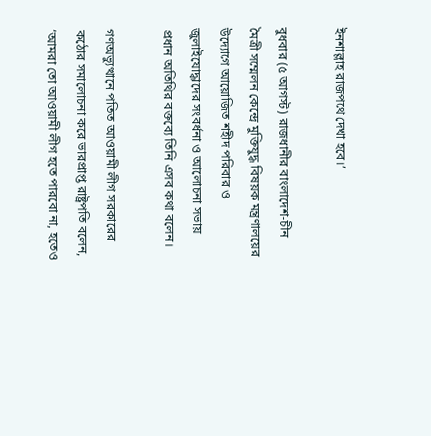ইনশাল্লাহ রাজপথে দেখা হবে।’

বুধবার (৫ আগস্ট) রাজধানীর বাংলাদেশ-চীন মৈত্রী সম্মেলন কেন্দ্রে মুক্তিযুদ্ধ বিষয়ক মন্ত্রণালয়ের উদ্যোগে আয়োজিত শহীদ পরিবার ও জুলাইযোদ্ধাদের সংবর্ধনা ও আলোচনা সভায় প্রধান অতিথির বক্তব্যে তিনি এসব কথা বলেন।

গণঅভ্যুত্থানে পতিত আওয়ামী লীগ সরকারের কঠোর সমালোচনা করে ভারপ্রাপ্ত রাষ্ট্রপতি বলেন, ‘আমরা তো আওয়ামী লীগ হতে পারবো না, হতেও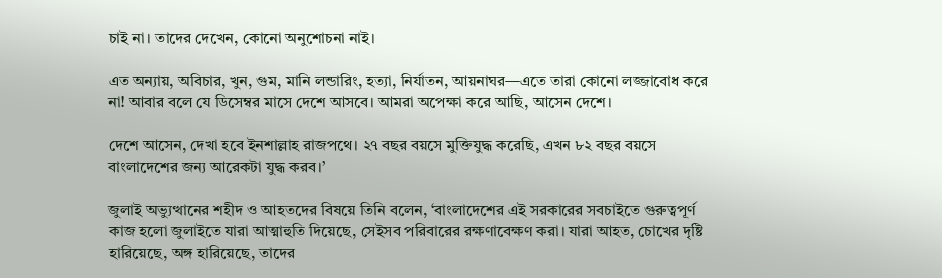চাই না। তাদের দেখেন, কোনো অনুশোচনা নাই।

এত অন্যায়, অবিচার, খুন, গুম, মানি লন্ডারিং, হত্যা, নির্যাতন, আয়নাঘর—এতে তারা কোনো লজ্জাবোধ করে না! আবার বলে যে ডিসেম্বর মাসে দেশে আসবে। আমরা অপেক্ষা করে আছি, আসেন দেশে।

দেশে আসেন, দেখা হবে ইনশাল্লাহ রাজপথে। ২৭ বছর বয়সে মুক্তিযুদ্ধ করেছি, এখন ৮২ বছর বয়সে বাংলাদেশের জন্য আরেকটা যুদ্ধ করব।’

জুলাই অভ্যুত্থানের শহীদ ও আহতদের বিষয়ে তিনি বলেন, ‘বাংলাদেশের এই সরকারের সবচাইতে গুরুত্বপূর্ণ কাজ হলো জুলাইতে যারা আত্মাহুতি দিয়েছে, সেইসব পরিবারের রক্ষণাবেক্ষণ করা। যারা আহত, চোখের দৃষ্টি হারিয়েছে, অঙ্গ হারিয়েছে, তাদের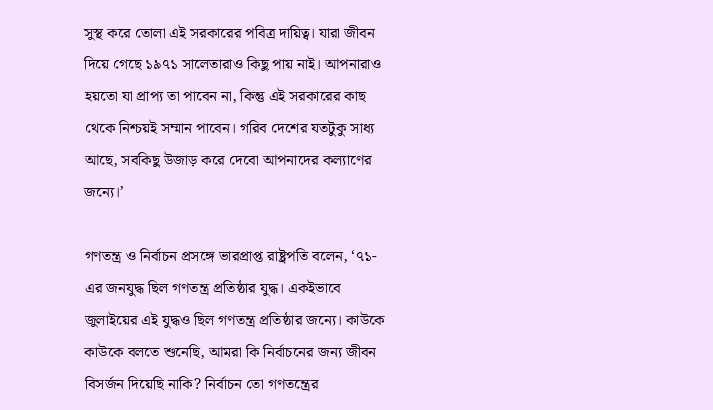সুস্থ করে তোলা এই সরকারের পবিত্র দায়িত্ব। যারা জীবন দিয়ে গেছে ১৯৭১ সালেতারাও কিছু পায় নাই। আপনারাও হয়তো যা প্রাপ্য তা পাবেন না, কিন্তু এই সরকারের কাছ থেকে নিশ্চয়ই সম্মান পাবেন। গরিব দেশের যতটুকু সাধ্য আছে, সবকিছু উজাড় করে দেবো আপনাদের কল্যাণের জন্যে।’

গণতন্ত্র ও নির্বাচন প্রসঙ্গে ভারপ্রাপ্ত রাষ্ট্রপতি বলেন, ‘৭১-এর জনযুদ্ধ ছিল গণতন্ত্র প্রতিষ্ঠার যুদ্ধ। একইভাবে জুলাইয়ের এই যুদ্ধও ছিল গণতন্ত্র প্রতিষ্ঠার জন্যে। কাউকে কাউকে বলতে শুনেছি, আমরা কি নির্বাচনের জন্য জীবন বিসর্জন দিয়েছি নাকি? নির্বাচন তো গণতন্ত্রের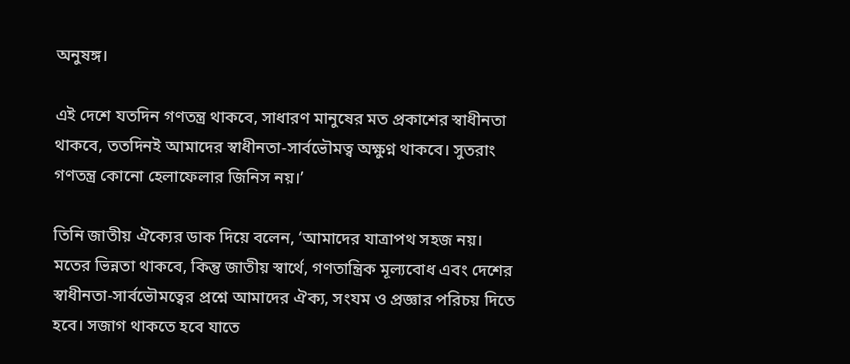অনুষঙ্গ।

এই দেশে যতদিন গণতন্ত্র থাকবে, সাধারণ মানুষের মত প্রকাশের স্বাধীনতা থাকবে, ততদিনই আমাদের স্বাধীনতা-সার্বভৌমত্ব অক্ষুণ্ন থাকবে। সুতরাং গণতন্ত্র কোনো হেলাফেলার জিনিস নয়।’

তিনি জাতীয় ঐক্যের ডাক দিয়ে বলেন, ‘আমাদের যাত্রাপথ সহজ নয়। মতের ভিন্নতা থাকবে, কিন্তু জাতীয় স্বার্থে, গণতান্ত্রিক মূল্যবোধ এবং দেশের স্বাধীনতা-সার্বভৌমত্বের প্রশ্নে আমাদের ঐক্য, সংযম ও প্রজ্ঞার পরিচয় দিতে হবে। সজাগ থাকতে হবে যাতে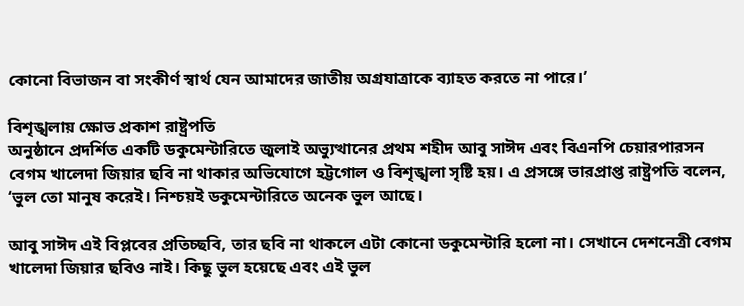কোনো বিভাজন বা সংকীর্ণ স্বার্থ যেন আমাদের জাতীয় অগ্রযাত্রাকে ব্যাহত করতে না পারে।’

বিশৃঙ্খলায় ক্ষোভ প্রকাশ রাষ্ট্রপতি
অনুষ্ঠানে প্রদর্শিত একটি ডকুমেন্টারিতে জুলাই অভ্যুত্থানের প্রথম শহীদ আবু সাঈদ এবং বিএনপি চেয়ারপারসন বেগম খালেদা জিয়ার ছবি না থাকার অভিযোগে হট্টগোল ও বিশৃঙ্খলা সৃষ্টি হয়। এ প্রসঙ্গে ভারপ্রাপ্ত রাষ্ট্রপতি বলেন, ‘ভুল তো মানুষ করেই। নিশ্চয়ই ডকুমেন্টারিতে অনেক ভুল আছে।

আবু সাঈদ এই বিপ্লবের প্রতিচ্ছবি, তার ছবি না থাকলে এটা কোনো ডকুমেন্টারি হলো না। সেখানে দেশনেত্রী বেগম খালেদা জিয়ার ছবিও নাই। কিছু ভুল হয়েছে এবং এই ভুল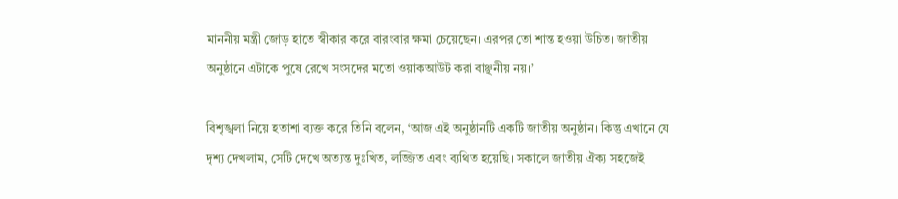মাননীয় মন্ত্রী জোড় হাতে স্বীকার করে বারংবার ক্ষমা চেয়েছেন। এরপর তো শান্ত হওয়া উচিত। জাতীয় অনুষ্ঠানে এটাকে পুষে রেখে সংসদের মতো ওয়াকআউট করা বাঞ্ছনীয় নয়।’

বিশৃঙ্খলা নিয়ে হতাশা ব্যক্ত করে তিনি বলেন, ‘আজ এই অনুষ্ঠানটি একটি জাতীয় অনুষ্ঠান। কিন্তু এখানে যে দৃশ্য দেখলাম, সেটি দেখে অত্যন্ত দুঃখিত, লজ্জিত এবং ব্যথিত হয়েছি। সকালে জাতীয় ঐক্য সহজেই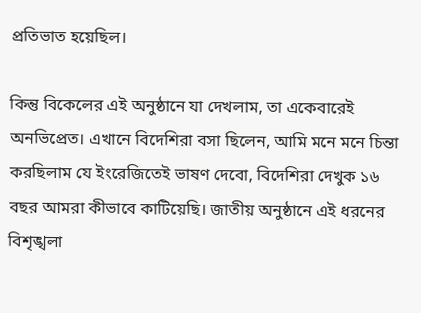প্রতিভাত হয়েছিল।

কিন্তু বিকেলের এই অনুষ্ঠানে যা দেখলাম, তা একেবারেই অনভিপ্রেত। এখানে বিদেশিরা বসা ছিলেন, আমি মনে মনে চিন্তা করছিলাম যে ইংরেজিতেই ভাষণ দেবো, বিদেশিরা দেখুক ১৬ বছর আমরা কীভাবে কাটিয়েছি। জাতীয় অনুষ্ঠানে এই ধরনের বিশৃঙ্খলা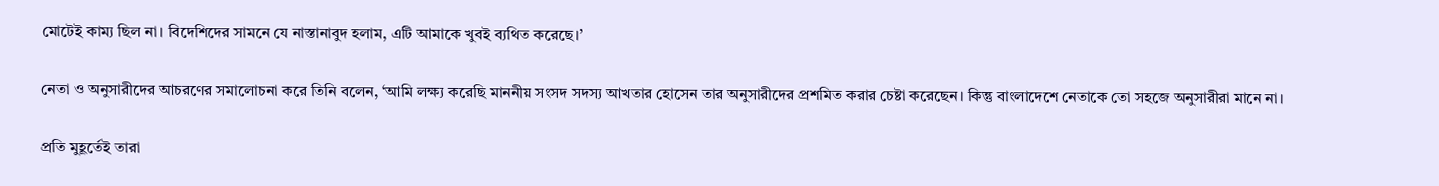মোটেই কাম্য ছিল না। বিদেশিদের সামনে যে নাস্তানাবুদ হলাম, এটি আমাকে খুবই ব্যথিত করেছে।’

নেতা ও অনুসারীদের আচরণের সমালোচনা করে তিনি বলেন, ‘আমি লক্ষ্য করেছি মাননীয় সংসদ সদস্য আখতার হোসেন তার অনুসারীদের প্রশমিত করার চেষ্টা করেছেন। কিন্তু বাংলাদেশে নেতাকে তো সহজে অনুসারীরা মানে না।

প্রতি মুহূর্তেই তারা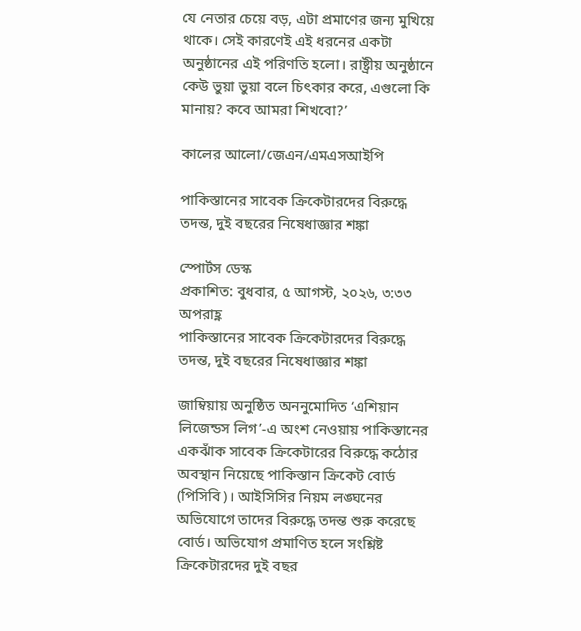যে নেতার চেয়ে বড়, এটা প্রমাণের জন্য মুখিয়ে থাকে। সেই কারণেই এই ধরনের একটা অনুষ্ঠানের এই পরিণতি হলো। রাষ্ট্রীয় অনুষ্ঠানে কেউ ভুয়া ভুয়া বলে চিৎকার করে, এগুলো কি মানায়? কবে আমরা শিখবো?’

কালের আলো/জেএন/এমএসআইপি

পাকিস্তানের সাবেক ক্রিকেটারদের বিরুদ্ধে তদন্ত, দুই বছরের নিষেধাজ্ঞার শঙ্কা

স্পোর্টস ডেস্ক
প্রকাশিত: বুধবার, ৫ আগস্ট, ২০২৬, ৩:৩৩ অপরাহ্ণ
পাকিস্তানের সাবেক ক্রিকেটারদের বিরুদ্ধে তদন্ত, দুই বছরের নিষেধাজ্ঞার শঙ্কা

জাম্বিয়ায় অনুষ্ঠিত অননুমোদিত ‘এশিয়ান লিজেন্ডস লিগ’-এ অংশ নেওয়ায় পাকিস্তানের একঝাঁক সাবেক ক্রিকেটারের বিরুদ্ধে কঠোর অবস্থান নিয়েছে পাকিস্তান ক্রিকেট বোর্ড (পিসিবি)। আইসিসির নিয়ম লঙ্ঘনের অভিযোগে তাদের বিরুদ্ধে তদন্ত শুরু করেছে বোর্ড। অভিযোগ প্রমাণিত হলে সংশ্লিষ্ট ক্রিকেটারদের দুই বছর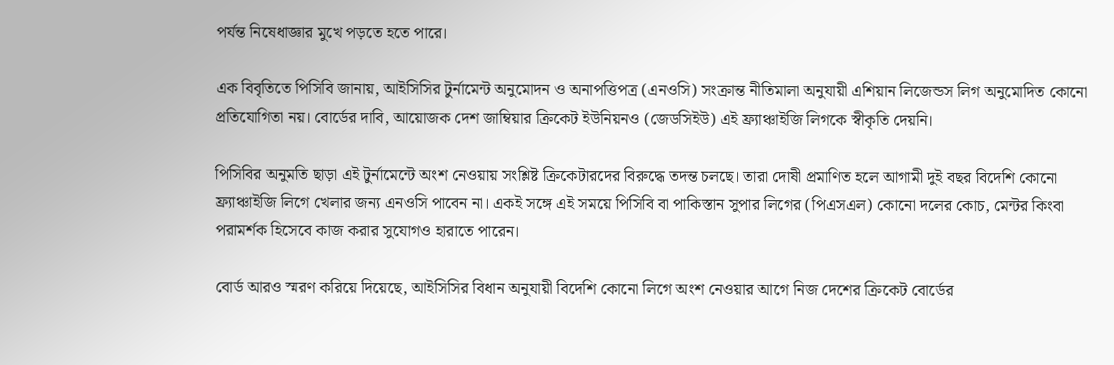পর্যন্ত নিষেধাজ্ঞার মুখে পড়তে হতে পারে।

এক বিবৃতিতে পিসিবি জানায়, আইসিসির টুর্নামেন্ট অনুমোদন ও অনাপত্তিপত্র (এনওসি) সংক্রান্ত নীতিমালা অনুযায়ী এশিয়ান লিজেন্ডস লিগ অনুমোদিত কোনো প্রতিযোগিতা নয়। বোর্ডের দাবি, আয়োজক দেশ জাম্বিয়ার ক্রিকেট ইউনিয়নও (জেডসিইউ) এই ফ্র্যাঞ্চাইজি লিগকে স্বীকৃতি দেয়নি।

পিসিবির অনুমতি ছাড়া এই টুর্নামেন্টে অংশ নেওয়ায় সংশ্লিষ্ট ক্রিকেটারদের বিরুদ্ধে তদন্ত চলছে। তারা দোষী প্রমাণিত হলে আগামী দুই বছর বিদেশি কোনো ফ্র্যাঞ্চাইজি লিগে খেলার জন্য এনওসি পাবেন না। একই সঙ্গে এই সময়ে পিসিবি বা পাকিস্তান সুপার লিগের (পিএসএল) কোনো দলের কোচ, মেন্টর কিংবা পরামর্শক হিসেবে কাজ করার সুযোগও হারাতে পারেন।

বোর্ড আরও স্মরণ করিয়ে দিয়েছে, আইসিসির বিধান অনুযায়ী বিদেশি কোনো লিগে অংশ নেওয়ার আগে নিজ দেশের ক্রিকেট বোর্ডের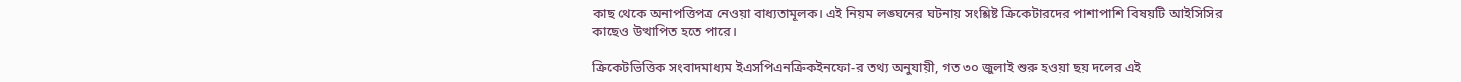কাছ থেকে অনাপত্তিপত্র নেওয়া বাধ্যতামূলক। এই নিয়ম লঙ্ঘনের ঘটনায় সংশ্লিষ্ট ক্রিকেটারদের পাশাপাশি বিষয়টি আইসিসির কাছেও উত্থাপিত হতে পারে।

ক্রিকেটভিত্তিক সংবাদমাধ্যম ইএসপিএনক্রিকইনফো-র তথ্য অনুযায়ী, গত ৩০ জুলাই শুরু হওয়া ছয় দলের এই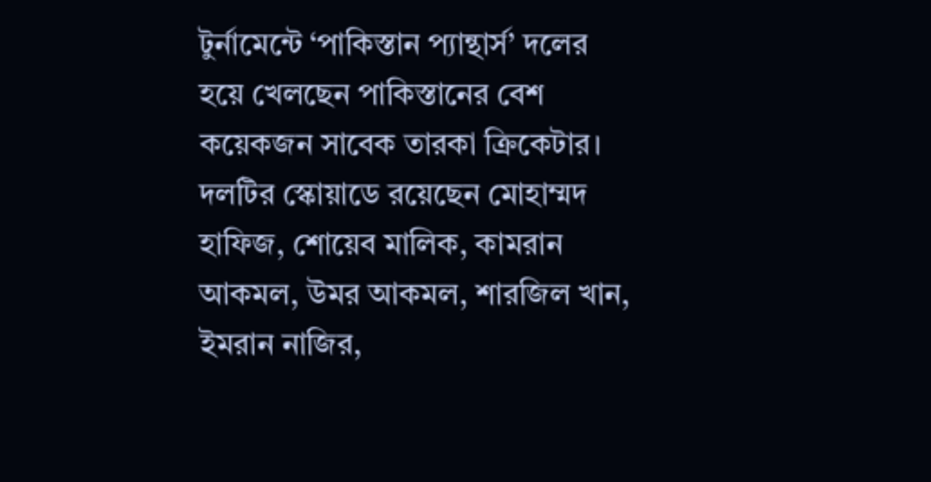টুর্নামেন্টে ‘পাকিস্তান প্যান্থার্স’ দলের হয়ে খেলছেন পাকিস্তানের বেশ কয়েকজন সাবেক তারকা ক্রিকেটার। দলটির স্কোয়াডে রয়েছেন মোহাম্মদ হাফিজ, শোয়েব মালিক, কামরান আকমল, উমর আকমল, শারজিল খান, ইমরান নাজির,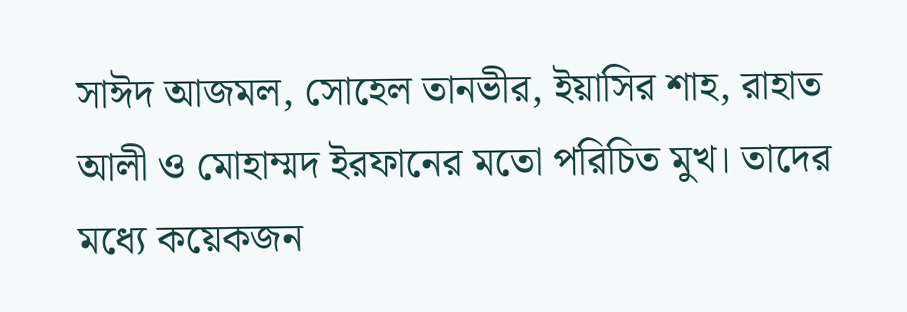সাঈদ আজমল, সোহেল তানভীর, ইয়াসির শাহ, রাহাত আলী ও মোহাম্মদ ইরফানের মতো পরিচিত মুখ। তাদের মধ্যে কয়েকজন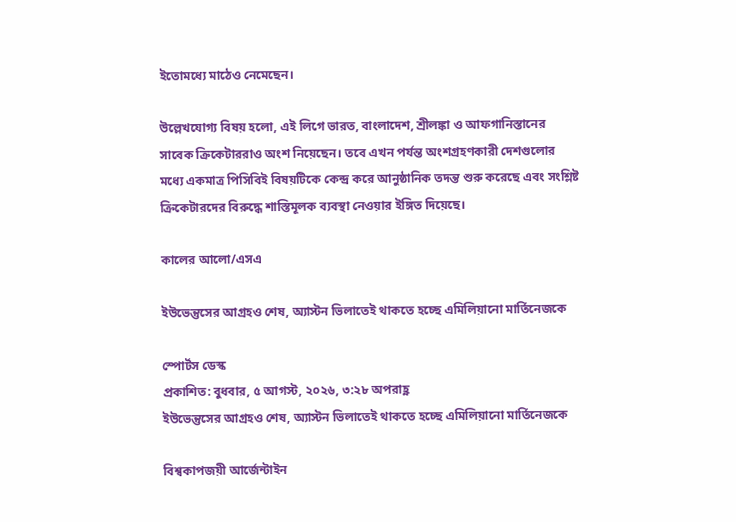ইতোমধ্যে মাঠেও নেমেছেন।

উল্লেখযোগ্য বিষয় হলো, এই লিগে ভারত, বাংলাদেশ, শ্রীলঙ্কা ও আফগানিস্তানের সাবেক ক্রিকেটাররাও অংশ নিয়েছেন। তবে এখন পর্যন্ত অংশগ্রহণকারী দেশগুলোর মধ্যে একমাত্র পিসিবিই বিষয়টিকে কেন্দ্র করে আনুষ্ঠানিক তদন্ত শুরু করেছে এবং সংশ্লিষ্ট ক্রিকেটারদের বিরুদ্ধে শাস্তিমূলক ব্যবস্থা নেওয়ার ইঙ্গিত দিয়েছে।

কালের আলো/এসএ

ইউভেন্তুসের আগ্রহও শেষ, অ্যাস্টন ভিলাতেই থাকতে হচ্ছে এমিলিয়ানো মার্তিনেজকে

স্পোর্টস ডেস্ক
প্রকাশিত: বুধবার, ৫ আগস্ট, ২০২৬, ৩:২৮ অপরাহ্ণ
ইউভেন্তুসের আগ্রহও শেষ, অ্যাস্টন ভিলাতেই থাকতে হচ্ছে এমিলিয়ানো মার্তিনেজকে

বিশ্বকাপজয়ী আর্জেন্টাইন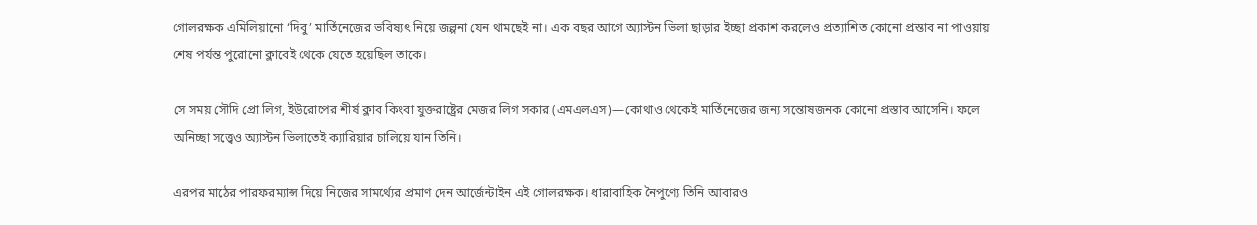গোলরক্ষক এমিলিয়ানো ‘দিবু’ মার্তিনেজের ভবিষ্যৎ নিয়ে জল্পনা যেন থামছেই না। এক বছর আগে অ্যাস্টন ভিলা ছাড়ার ইচ্ছা প্রকাশ করলেও প্রত্যাশিত কোনো প্রস্তাব না পাওয়ায় শেষ পর্যন্ত পুরোনো ক্লাবেই থেকে যেতে হয়েছিল তাকে।

সে সময় সৌদি প্রো লিগ, ইউরোপের শীর্ষ ক্লাব কিংবা যুক্তরাষ্ট্রের মেজর লিগ সকার (এমএলএস)—কোথাও থেকেই মার্তিনেজের জন্য সন্তোষজনক কোনো প্রস্তাব আসেনি। ফলে অনিচ্ছা সত্ত্বেও অ্যাস্টন ভিলাতেই ক্যারিয়ার চালিয়ে যান তিনি।

এরপর মাঠের পারফরম্যান্স দিয়ে নিজের সামর্থ্যের প্রমাণ দেন আর্জেন্টাইন এই গোলরক্ষক। ধারাবাহিক নৈপুণ্যে তিনি আবারও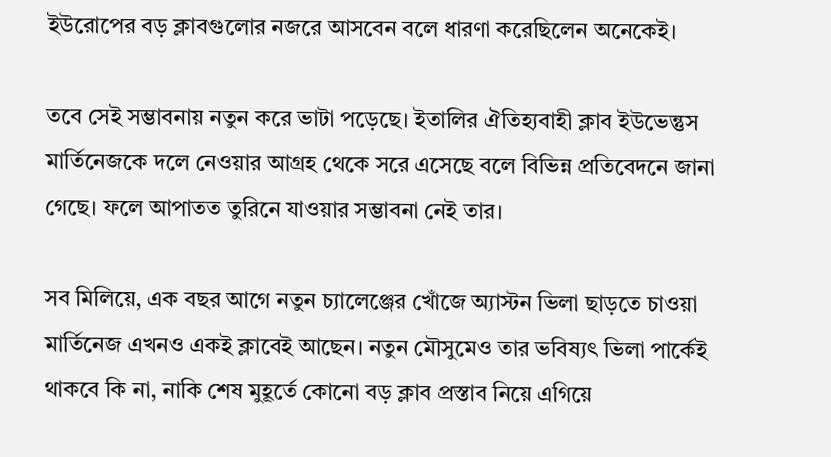ইউরোপের বড় ক্লাবগুলোর নজরে আসবেন বলে ধারণা করেছিলেন অনেকেই।

তবে সেই সম্ভাবনায় নতুন করে ভাটা পড়েছে। ইতালির ঐতিহ্যবাহী ক্লাব ইউভেন্তুস মার্তিনেজকে দলে নেওয়ার আগ্রহ থেকে সরে এসেছে বলে বিভিন্ন প্রতিবেদনে জানা গেছে। ফলে আপাতত তুরিনে যাওয়ার সম্ভাবনা নেই তার।

সব মিলিয়ে, এক বছর আগে নতুন চ্যালেঞ্জের খোঁজে অ্যাস্টন ভিলা ছাড়তে চাওয়া মার্তিনেজ এখনও একই ক্লাবেই আছেন। নতুন মৌসুমেও তার ভবিষ্যৎ ভিলা পার্কেই থাকবে কি না, নাকি শেষ মুহূর্তে কোনো বড় ক্লাব প্রস্তাব নিয়ে এগিয়ে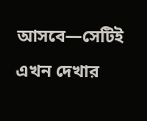আসবে—সেটিই এখন দেখার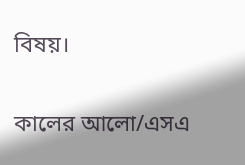বিষয়।

কালের আলো/এসএ